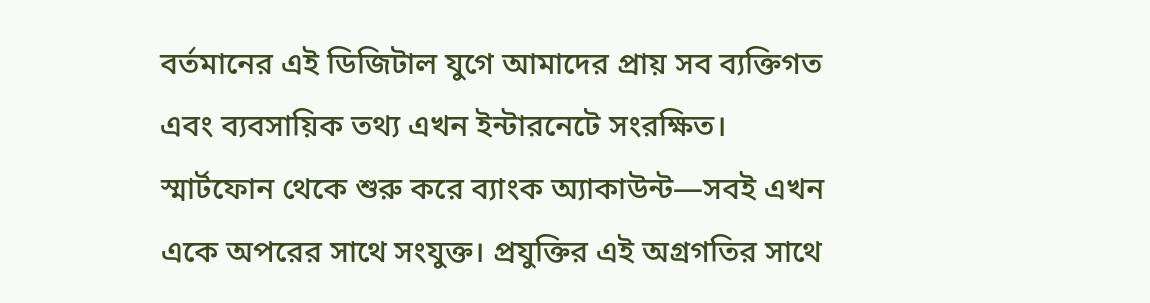বর্তমানের এই ডিজিটাল যুগে আমাদের প্রায় সব ব্যক্তিগত এবং ব্যবসায়িক তথ্য এখন ইন্টারনেটে সংরক্ষিত। স্মার্টফোন থেকে শুরু করে ব্যাংক অ্যাকাউন্ট—সবই এখন একে অপরের সাথে সংযুক্ত। প্রযুক্তির এই অগ্রগতির সাথে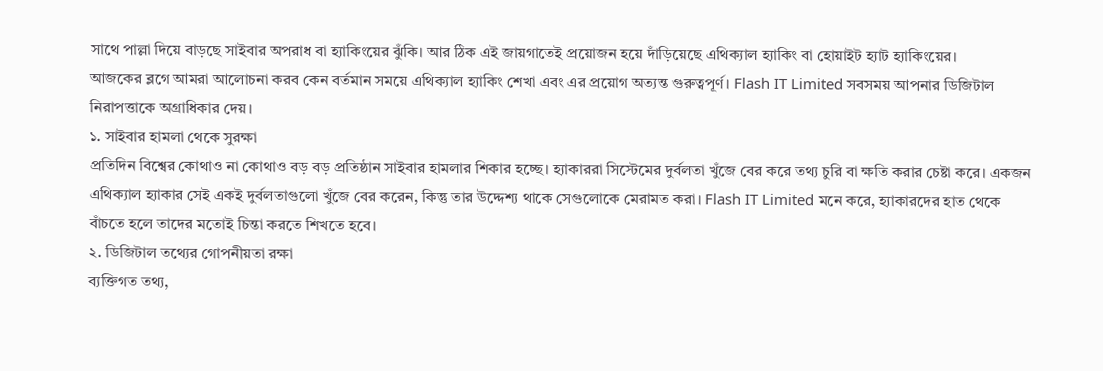সাথে পাল্লা দিয়ে বাড়ছে সাইবার অপরাধ বা হ্যাকিংয়ের ঝুঁকি। আর ঠিক এই জায়গাতেই প্রয়োজন হয়ে দাঁড়িয়েছে এথিক্যাল হ্যাকিং বা হোয়াইট হ্যাট হ্যাকিংয়ের।
আজকের ব্লগে আমরা আলোচনা করব কেন বর্তমান সময়ে এথিক্যাল হ্যাকিং শেখা এবং এর প্রয়োগ অত্যন্ত গুরুত্বপূর্ণ। Flash IT Limited সবসময় আপনার ডিজিটাল নিরাপত্তাকে অগ্রাধিকার দেয়।
১. সাইবার হামলা থেকে সুরক্ষা
প্রতিদিন বিশ্বের কোথাও না কোথাও বড় বড় প্রতিষ্ঠান সাইবার হামলার শিকার হচ্ছে। হ্যাকাররা সিস্টেমের দুর্বলতা খুঁজে বের করে তথ্য চুরি বা ক্ষতি করার চেষ্টা করে। একজন এথিক্যাল হ্যাকার সেই একই দুর্বলতাগুলো খুঁজে বের করেন, কিন্তু তার উদ্দেশ্য থাকে সেগুলোকে মেরামত করা। Flash IT Limited মনে করে, হ্যাকারদের হাত থেকে বাঁচতে হলে তাদের মতোই চিন্তা করতে শিখতে হবে।
২. ডিজিটাল তথ্যের গোপনীয়তা রক্ষা
ব্যক্তিগত তথ্য,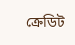ক্রেডিট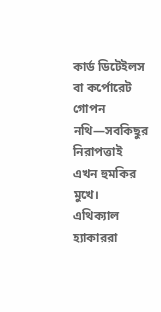কার্ড ডিটেইলস বা কর্পোরেট গোপন নথি—সবকিছুর নিরাপত্তাই এখন হুমকির মুখে। এথিক্যাল হ্যাকাররা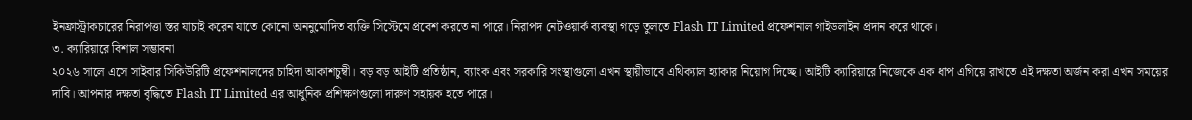ইনফ্রাস্ট্রাকচারের নিরাপত্তা স্তর যাচাই করেন যাতে কোনো অননুমোদিত ব্যক্তি সিস্টেমে প্রবেশ করতে না পারে। নিরাপদ নেটওয়ার্ক ব্যবস্থা গড়ে তুলতে Flash IT Limited প্রফেশনাল গাইডলাইন প্রদান করে থাকে।
৩. ক্যারিয়ারে বিশাল সম্ভাবনা
২০২৬ সালে এসে সাইবার সিকিউরিটি প্রফেশনালদের চাহিদা আকাশচুম্বী। বড় বড় আইটি প্রতিষ্ঠান, ব্যাংক এবং সরকারি সংস্থাগুলো এখন স্থায়ীভাবে এথিক্যাল হ্যাকার নিয়োগ দিচ্ছে। আইটি ক্যারিয়ারে নিজেকে এক ধাপ এগিয়ে রাখতে এই দক্ষতা অর্জন করা এখন সময়ের দাবি। আপনার দক্ষতা বৃদ্ধিতে Flash IT Limited এর আধুনিক প্রশিক্ষণগুলো দারুণ সহায়ক হতে পারে।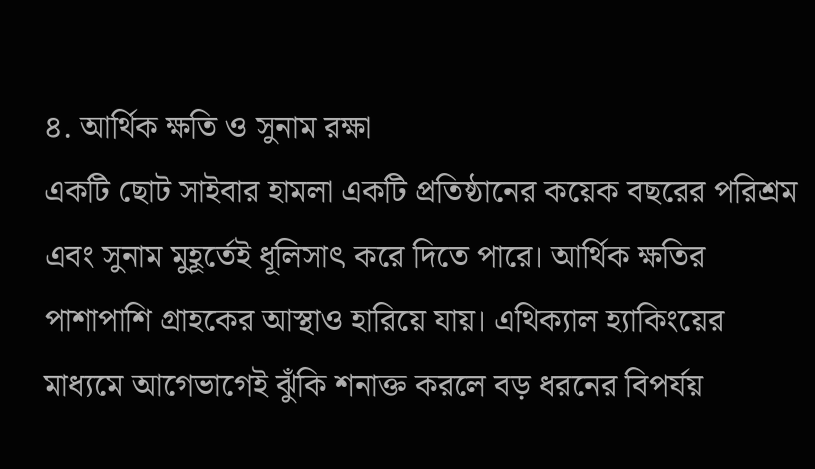৪. আর্থিক ক্ষতি ও সুনাম রক্ষা
একটি ছোট সাইবার হামলা একটি প্রতিষ্ঠানের কয়েক বছরের পরিশ্রম এবং সুনাম মুহূর্তেই ধূলিসাৎ করে দিতে পারে। আর্থিক ক্ষতির পাশাপাশি গ্রাহকের আস্থাও হারিয়ে যায়। এথিক্যাল হ্যাকিংয়ের মাধ্যমে আগেভাগেই ঝুঁকি শনাক্ত করলে বড় ধরনের বিপর্যয়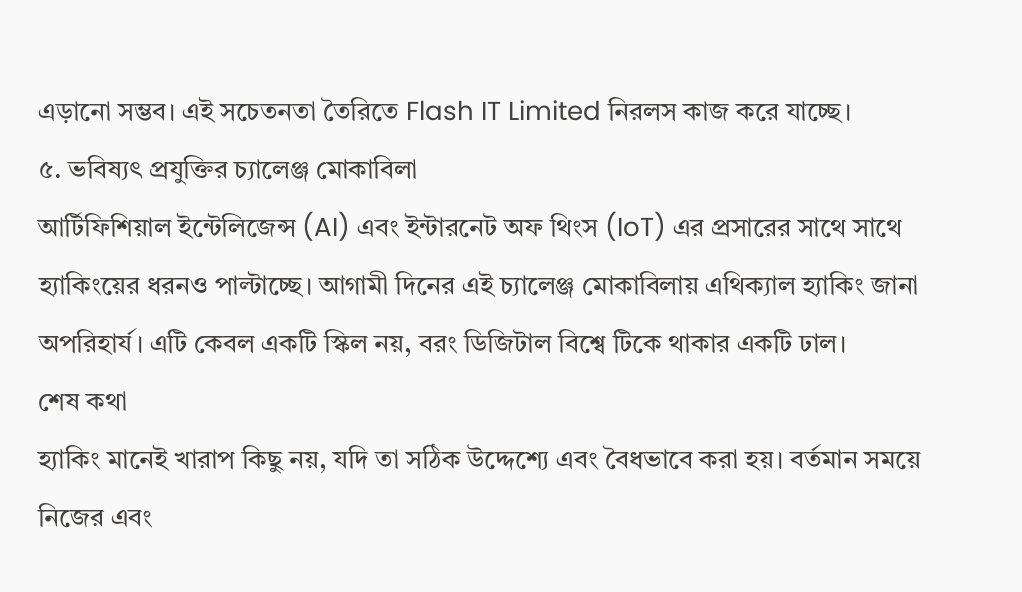এড়ানো সম্ভব। এই সচেতনতা তৈরিতে Flash IT Limited নিরলস কাজ করে যাচ্ছে।
৫. ভবিষ্যৎ প্রযুক্তির চ্যালেঞ্জ মোকাবিলা
আর্টিফিশিয়াল ইন্টেলিজেন্স (AI) এবং ইন্টারনেট অফ থিংস (IoT) এর প্রসারের সাথে সাথে হ্যাকিংয়ের ধরনও পাল্টাচ্ছে। আগামী দিনের এই চ্যালেঞ্জ মোকাবিলায় এথিক্যাল হ্যাকিং জানা অপরিহার্য। এটি কেবল একটি স্কিল নয়, বরং ডিজিটাল বিশ্বে টিকে থাকার একটি ঢাল।
শেষ কথা
হ্যাকিং মানেই খারাপ কিছু নয়, যদি তা সঠিক উদ্দেশ্যে এবং বৈধভাবে করা হয়। বর্তমান সময়ে নিজের এবং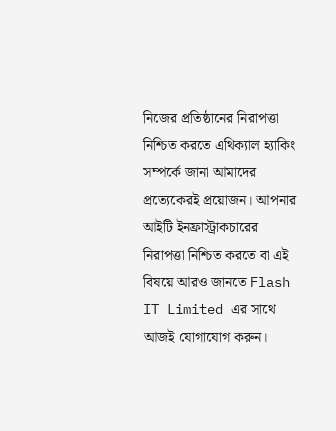নিজের প্রতিষ্ঠানের নিরাপত্তা নিশ্চিত করতে এথিক্যাল হ্যাকিং সম্পর্কে জানা আমাদের প্রত্যেকেরই প্রয়োজন। আপনার আইটি ইনফ্রাস্ট্রাকচারের নিরাপত্তা নিশ্চিত করতে বা এই বিষয়ে আরও জানতে Flash IT Limited এর সাথে আজই যোগাযোগ করুন।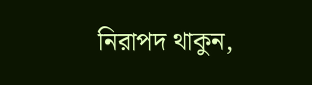নিরাপদ থাকুন,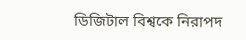ডিজিটাল বিশ্বকে নিরাপদ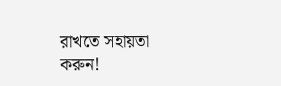রাখতে সহায়তা করুন!